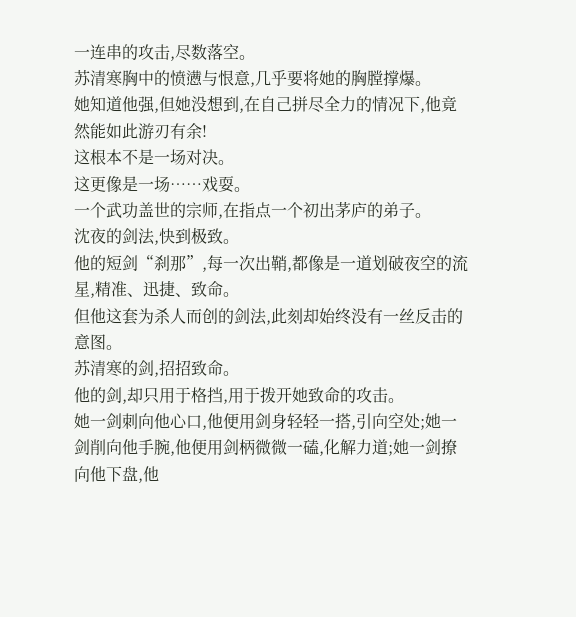一连串的攻击,尽数落空。
苏清寒胸中的愤懑与恨意,几乎要将她的胸膛撑爆。
她知道他强,但她没想到,在自己拼尽全力的情况下,他竟然能如此游刃有余!
这根本不是一场对决。
这更像是一场……戏耍。
一个武功盖世的宗师,在指点一个初出茅庐的弟子。
沈夜的剑法,快到极致。
他的短剑“刹那”,每一次出鞘,都像是一道划破夜空的流星,精准、迅捷、致命。
但他这套为杀人而创的剑法,此刻却始终没有一丝反击的意图。
苏清寒的剑,招招致命。
他的剑,却只用于格挡,用于拨开她致命的攻击。
她一剑刺向他心口,他便用剑身轻轻一搭,引向空处;她一剑削向他手腕,他便用剑柄微微一磕,化解力道;她一剑撩向他下盘,他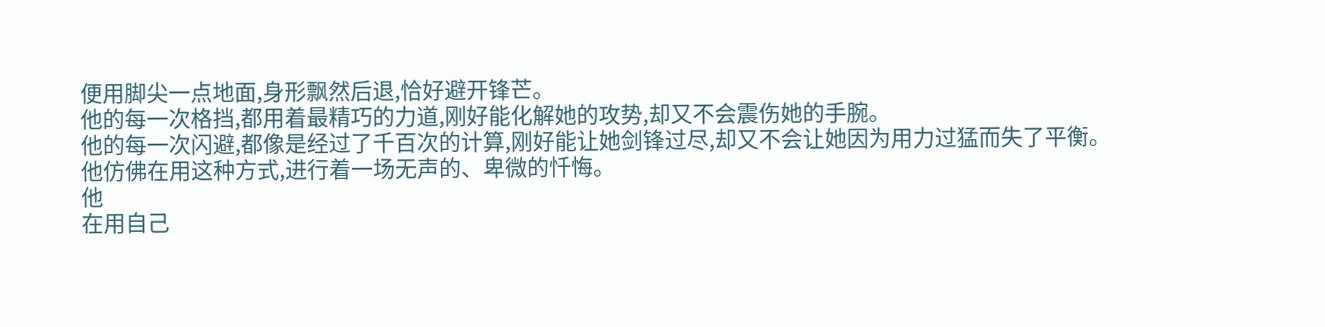便用脚尖一点地面,身形飘然后退,恰好避开锋芒。
他的每一次格挡,都用着最精巧的力道,刚好能化解她的攻势,却又不会震伤她的手腕。
他的每一次闪避,都像是经过了千百次的计算,刚好能让她剑锋过尽,却又不会让她因为用力过猛而失了平衡。
他仿佛在用这种方式,进行着一场无声的、卑微的忏悔。
他
在用自己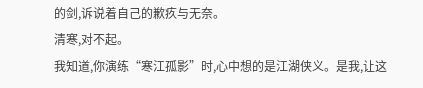的剑,诉说着自己的歉疚与无奈。
清寒,对不起。
我知道,你演练“寒江孤影”时,心中想的是江湖侠义。是我,让这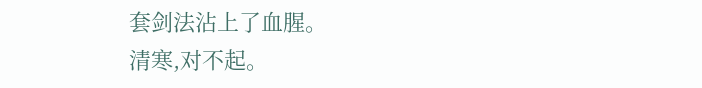套剑法沾上了血腥。
清寒,对不起。